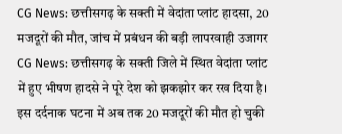CG News: छत्तीसगढ़ के सक्ती में वेदांता प्लांट हादसा, 20 मजदूरों की मौत, जांच में प्रबंधन की बड़ी लापरवाही उजागर
CG News: छत्तीसगढ़ के सक्ती जिले में स्थित वेदांता प्लांट में हुए भीषण हादसे ने पूरे देश को झकझोर कर रख दिया है। इस दर्दनाक घटना में अब तक 20 मजदूरों की मौत हो चुकी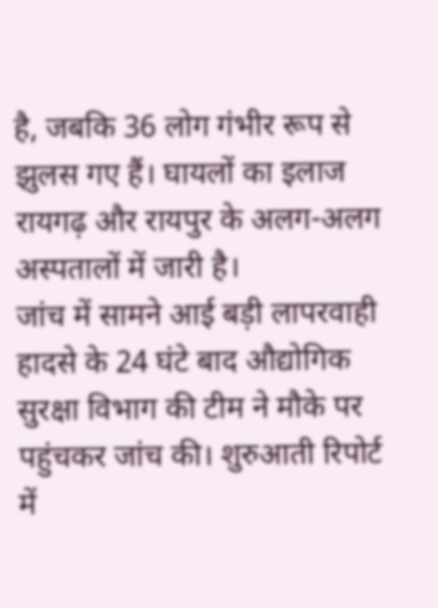है, जबकि 36 लोग गंभीर रूप से झुलस गए हैं। घायलों का इलाज रायगढ़ और रायपुर के अलग-अलग अस्पतालों में जारी है।
जांच में सामने आई बड़ी लापरवाही
हादसे के 24 घंटे बाद औद्योगिक सुरक्षा विभाग की टीम ने मौके पर पहुंचकर जांच की। शुरुआती रिपोर्ट में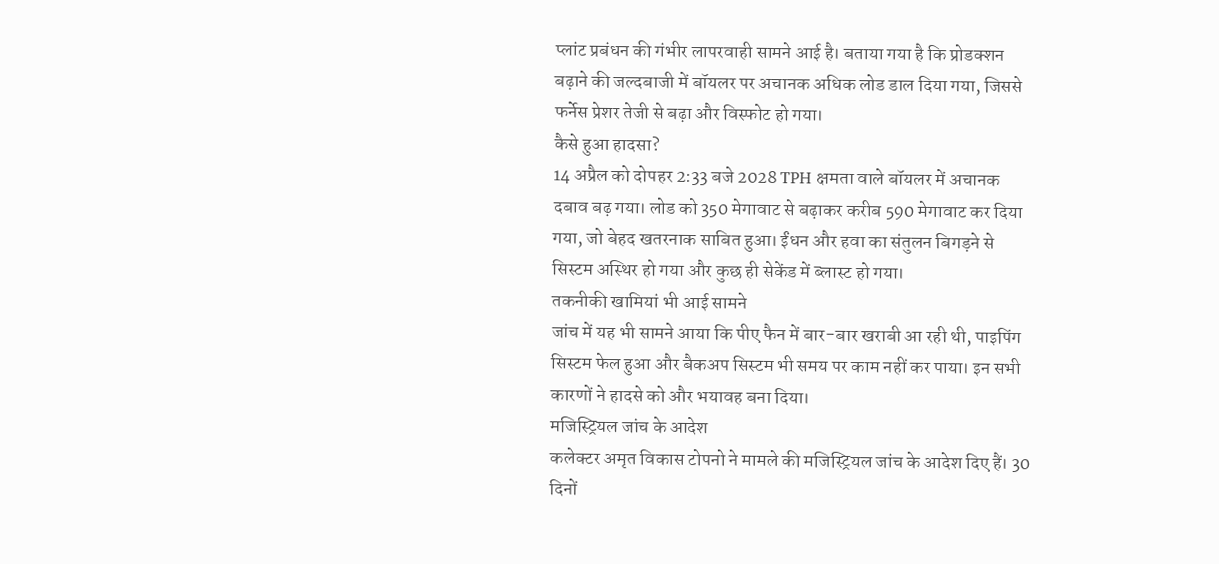प्लांट प्रबंधन की गंभीर लापरवाही सामने आई है। बताया गया है कि प्रोडक्शन बढ़ाने की जल्दबाजी में बॉयलर पर अचानक अधिक लोड डाल दिया गया, जिससे फर्नेस प्रेशर तेजी से बढ़ा और विस्फोट हो गया।
कैसे हुआ हादसा?
14 अप्रैल को दोपहर 2:33 बजे 2028 TPH क्षमता वाले बॉयलर में अचानक दबाव बढ़ गया। लोड को 350 मेगावाट से बढ़ाकर करीब 590 मेगावाट कर दिया गया, जो बेहद खतरनाक साबित हुआ। ईंधन और हवा का संतुलन बिगड़ने से सिस्टम अस्थिर हो गया और कुछ ही सेकेंड में ब्लास्ट हो गया।
तकनीकी खामियां भी आई सामने
जांच में यह भी सामने आया कि पीए फैन में बार-बार खराबी आ रही थी, पाइपिंग सिस्टम फेल हुआ और बैकअप सिस्टम भी समय पर काम नहीं कर पाया। इन सभी कारणों ने हादसे को और भयावह बना दिया।
मजिस्ट्रियल जांच के आदेश
कलेक्टर अमृत विकास टोपनो ने मामले की मजिस्ट्रियल जांच के आदेश दिए हैं। 30 दिनों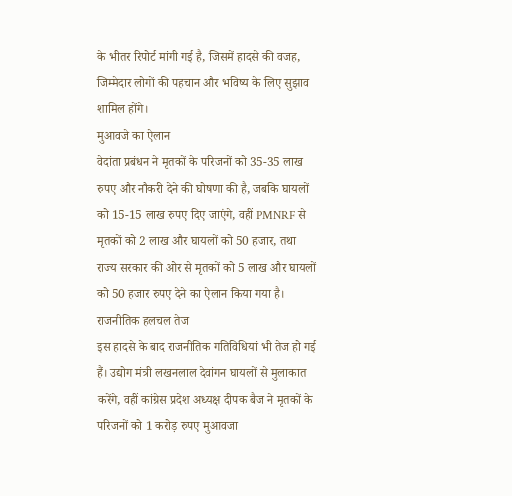के भीतर रिपोर्ट मांगी गई है, जिसमें हादसे की वजह, जिम्मेदार लोगों की पहचान और भविष्य के लिए सुझाव शामिल होंगे।
मुआवजे का ऐलान
वेदांता प्रबंधन ने मृतकों के परिजनों को 35-35 लाख रुपए और नौकरी देने की घोषणा की है, जबकि घायलों को 15-15 लाख रुपए दिए जाएंगे, वहीं PMNRF से मृतकों को 2 लाख और घायलों को 50 हजार, तथा राज्य सरकार की ओर से मृतकों को 5 लाख और घायलों को 50 हजार रुपए देने का ऐलान किया गया है।
राजनीतिक हलचल तेज
इस हादसे के बाद राजनीतिक गतिविधियां भी तेज हो गई हैं। उद्योग मंत्री लखनलाल देवांगन घायलों से मुलाकात करेंगे, वहीं कांग्रेस प्रदेश अध्यक्ष दीपक बैज ने मृतकों के परिजनों को 1 करोड़ रुपए मुआवजा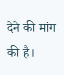देने की मांग की है।